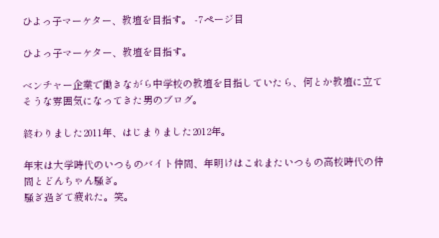ひよっ子マーケター、教壇を目指す。 -7ページ目

ひよっ子マーケター、教壇を目指す。

ベンチャー企業で働きながら中学校の教壇を目指していたら、何とか教壇に立てそうな雰囲気になってきた男のブログ。

終わりました2011年、はじまりました2012年。

年末は大学時代のいつものバイト仲間、年明けはこれまたいつもの高校時代の仲間とどんちゃん騒ぎ。
騒ぎ過ぎて疲れた。笑。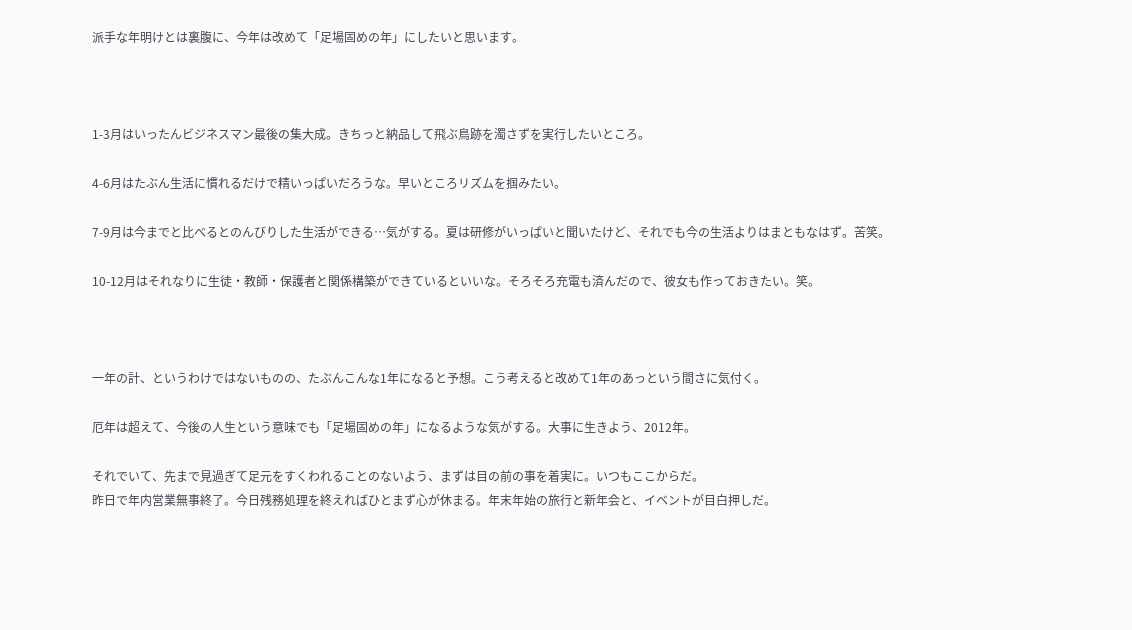派手な年明けとは裏腹に、今年は改めて「足場固めの年」にしたいと思います。



1-3月はいったんビジネスマン最後の集大成。きちっと納品して飛ぶ鳥跡を濁さずを実行したいところ。

4-6月はたぶん生活に慣れるだけで精いっぱいだろうな。早いところリズムを掴みたい。

7-9月は今までと比べるとのんびりした生活ができる…気がする。夏は研修がいっぱいと聞いたけど、それでも今の生活よりはまともなはず。苦笑。

10-12月はそれなりに生徒・教師・保護者と関係構築ができているといいな。そろそろ充電も済んだので、彼女も作っておきたい。笑。



一年の計、というわけではないものの、たぶんこんな1年になると予想。こう考えると改めて1年のあっという間さに気付く。

厄年は超えて、今後の人生という意味でも「足場固めの年」になるような気がする。大事に生きよう、2012年。

それでいて、先まで見過ぎて足元をすくわれることのないよう、まずは目の前の事を着実に。いつもここからだ。
昨日で年内営業無事終了。今日残務処理を終えればひとまず心が休まる。年末年始の旅行と新年会と、イベントが目白押しだ。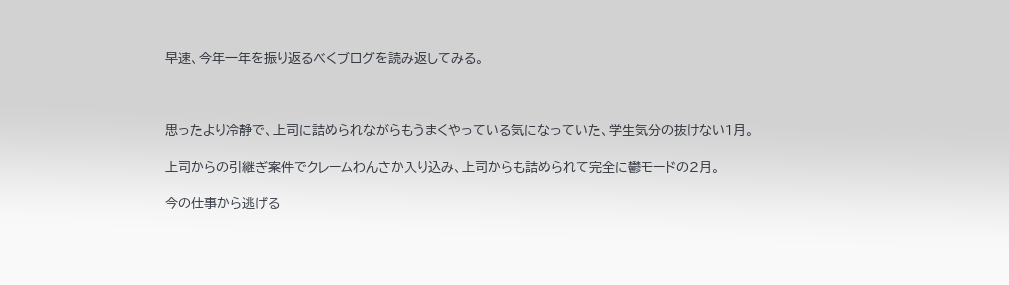早速、今年一年を振り返るべくブログを読み返してみる。



思ったより冷静で、上司に詰められながらもうまくやっている気になっていた、学生気分の抜けない1月。

上司からの引継ぎ案件でクレームわんさか入り込み、上司からも詰められて完全に鬱モードの2月。

今の仕事から逃げる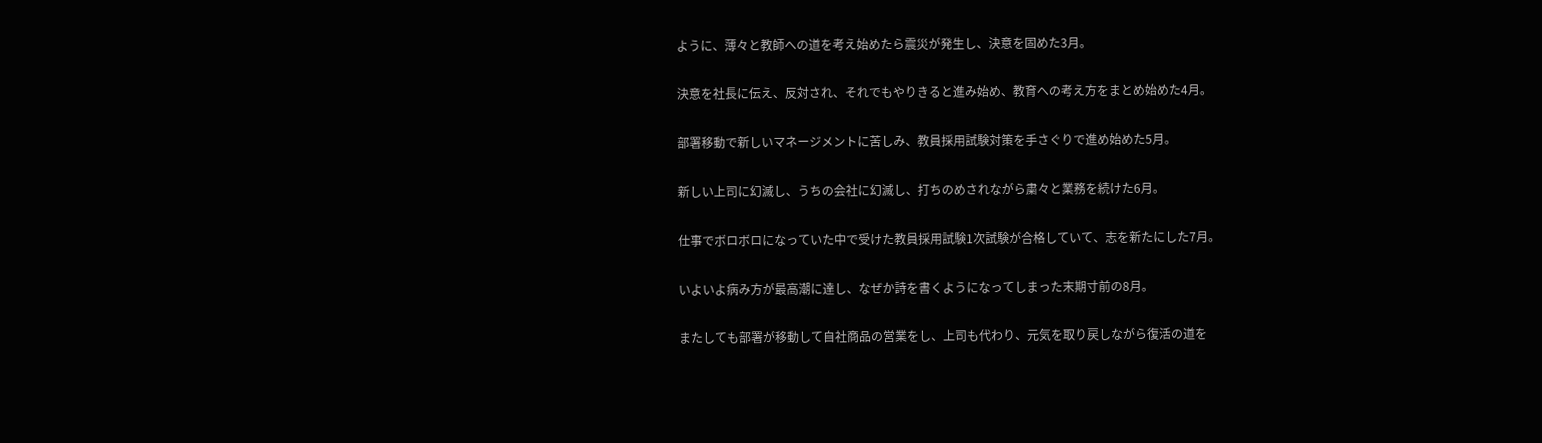ように、薄々と教師への道を考え始めたら震災が発生し、決意を固めた3月。

決意を社長に伝え、反対され、それでもやりきると進み始め、教育への考え方をまとめ始めた4月。

部署移動で新しいマネージメントに苦しみ、教員採用試験対策を手さぐりで進め始めた5月。

新しい上司に幻滅し、うちの会社に幻滅し、打ちのめされながら粛々と業務を続けた6月。

仕事でボロボロになっていた中で受けた教員採用試験1次試験が合格していて、志を新たにした7月。

いよいよ病み方が最高潮に達し、なぜか詩を書くようになってしまった末期寸前の8月。

またしても部署が移動して自社商品の営業をし、上司も代わり、元気を取り戻しながら復活の道を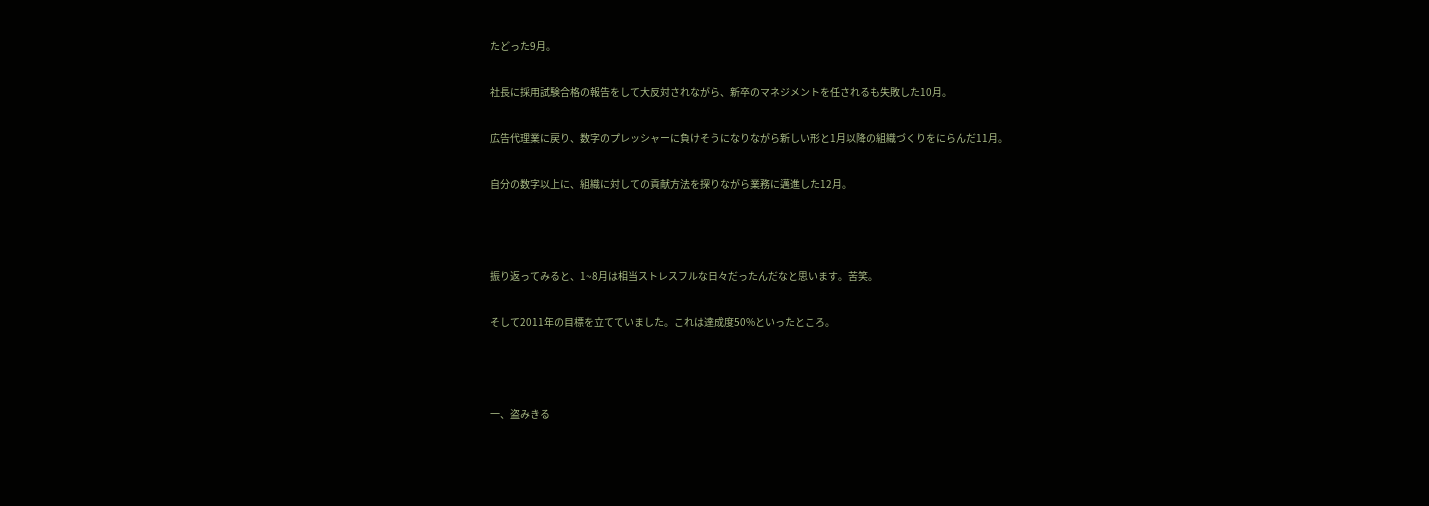たどった9月。

社長に採用試験合格の報告をして大反対されながら、新卒のマネジメントを任されるも失敗した10月。

広告代理業に戻り、数字のプレッシャーに負けそうになりながら新しい形と1月以降の組織づくりをにらんだ11月。

自分の数字以上に、組織に対しての貢献方法を探りながら業務に邁進した12月。



振り返ってみると、1~8月は相当ストレスフルな日々だったんだなと思います。苦笑。

そして2011年の目標を立てていました。これは達成度50%といったところ。



一、盗みきる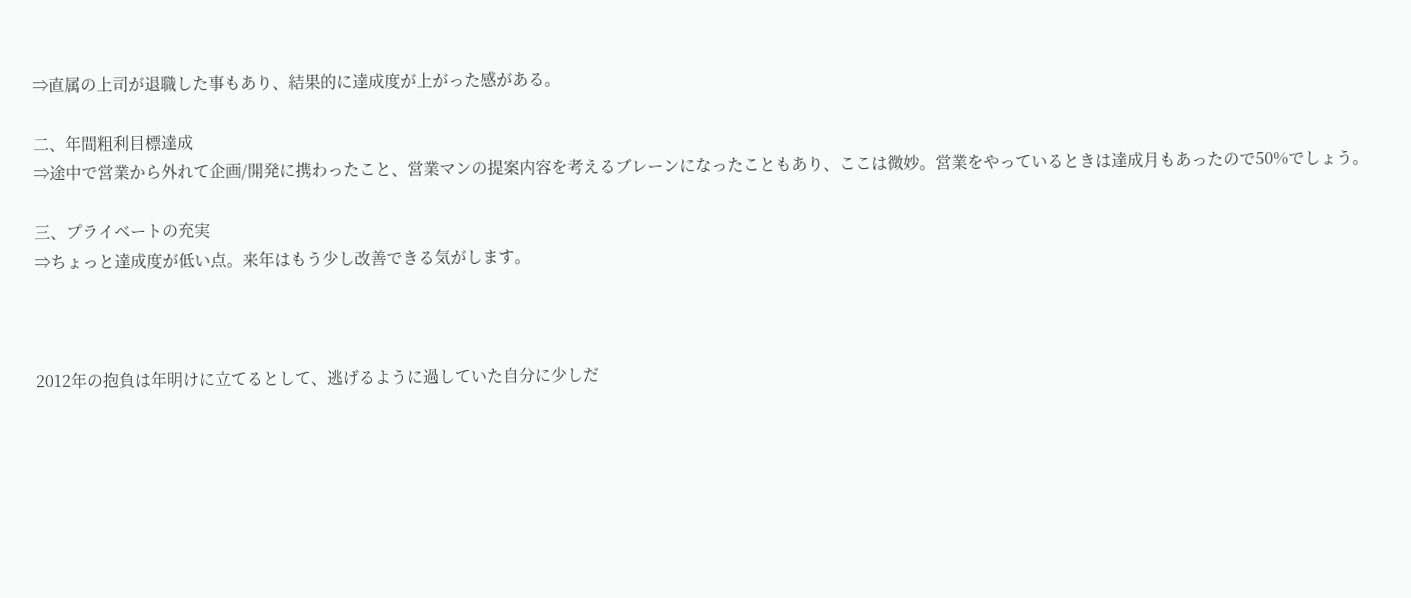⇒直属の上司が退職した事もあり、結果的に達成度が上がった感がある。

二、年間粗利目標達成
⇒途中で営業から外れて企画/開発に携わったこと、営業マンの提案内容を考えるブレーンになったこともあり、ここは微妙。営業をやっているときは達成月もあったので50%でしょう。

三、プライベートの充実
⇒ちょっと達成度が低い点。来年はもう少し改善できる気がします。



2012年の抱負は年明けに立てるとして、逃げるように過していた自分に少しだ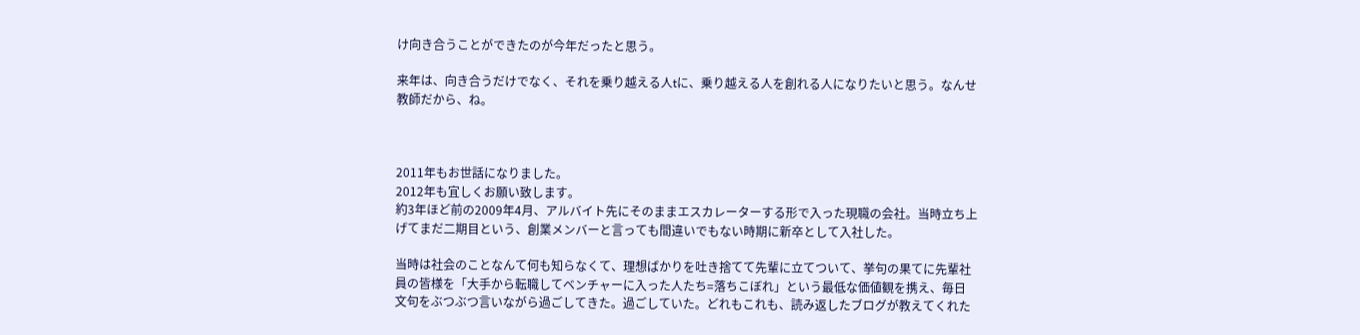け向き合うことができたのが今年だったと思う。

来年は、向き合うだけでなく、それを乗り越える人tに、乗り越える人を創れる人になりたいと思う。なんせ教師だから、ね。



2011年もお世話になりました。
2012年も宜しくお願い致します。
約3年ほど前の2009年4月、アルバイト先にそのままエスカレーターする形で入った現職の会社。当時立ち上げてまだ二期目という、創業メンバーと言っても間違いでもない時期に新卒として入社した。

当時は社会のことなんて何も知らなくて、理想ばかりを吐き捨てて先輩に立てついて、挙句の果てに先輩社員の皆様を「大手から転職してベンチャーに入った人たち=落ちこぼれ」という最低な価値観を携え、毎日文句をぶつぶつ言いながら過ごしてきた。過ごしていた。どれもこれも、読み返したブログが教えてくれた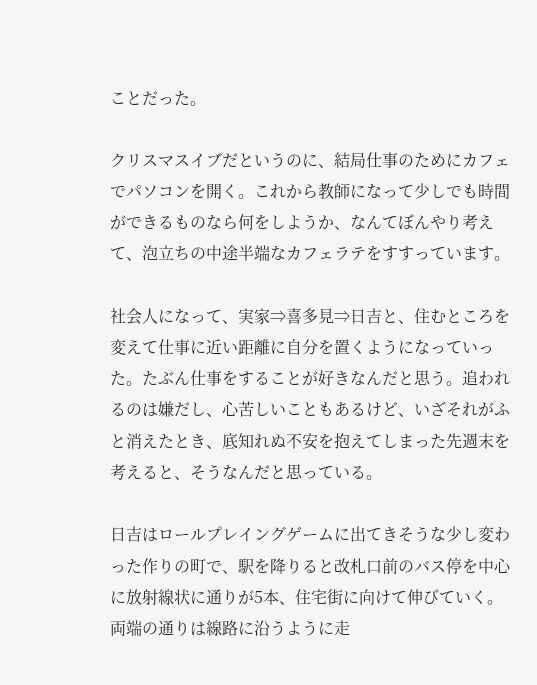ことだった。

クリスマスイブだというのに、結局仕事のためにカフェでパソコンを開く。これから教師になって少しでも時間ができるものなら何をしようか、なんてぼんやり考えて、泡立ちの中途半端なカフェラテをすすっています。

社会人になって、実家⇒喜多見⇒日吉と、住むところを変えて仕事に近い距離に自分を置くようになっていった。たぶん仕事をすることが好きなんだと思う。追われるのは嫌だし、心苦しいこともあるけど、いざそれがふと消えたとき、底知れぬ不安を抱えてしまった先週末を考えると、そうなんだと思っている。

日吉はロールプレイングゲームに出てきそうな少し変わった作りの町で、駅を降りると改札口前のバス停を中心に放射線状に通りが5本、住宅街に向けて伸びていく。両端の通りは線路に沿うように走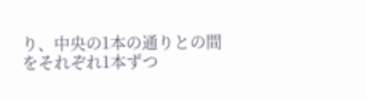り、中央の1本の通りとの間をそれぞれ1本ずつ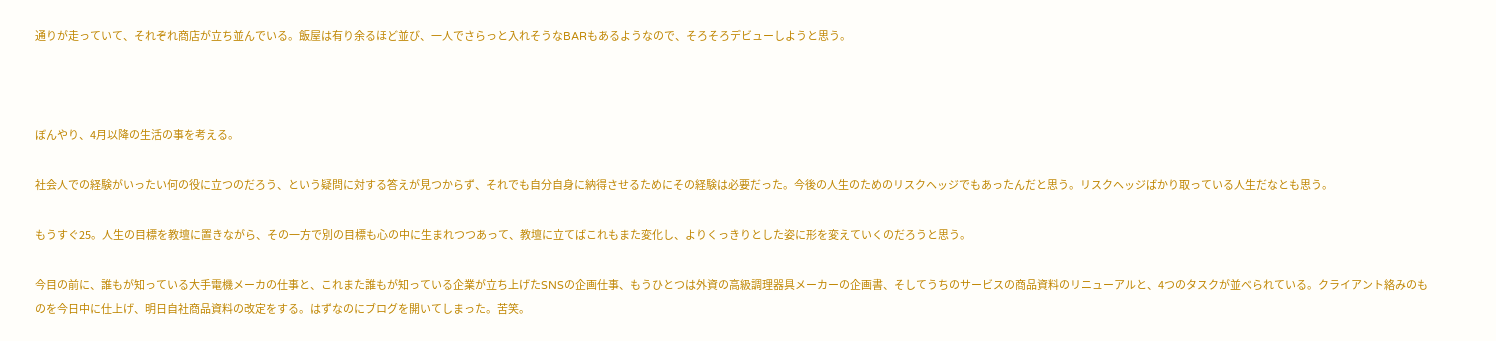通りが走っていて、それぞれ商店が立ち並んでいる。飯屋は有り余るほど並び、一人でさらっと入れそうなBARもあるようなので、そろそろデビューしようと思う。



ぼんやり、4月以降の生活の事を考える。

社会人での経験がいったい何の役に立つのだろう、という疑問に対する答えが見つからず、それでも自分自身に納得させるためにその経験は必要だった。今後の人生のためのリスクヘッジでもあったんだと思う。リスクヘッジばかり取っている人生だなとも思う。

もうすぐ25。人生の目標を教壇に置きながら、その一方で別の目標も心の中に生まれつつあって、教壇に立てばこれもまた変化し、よりくっきりとした姿に形を変えていくのだろうと思う。

今目の前に、誰もが知っている大手電機メーカの仕事と、これまた誰もが知っている企業が立ち上げたSNSの企画仕事、もうひとつは外資の高級調理器具メーカーの企画書、そしてうちのサービスの商品資料のリニューアルと、4つのタスクが並べられている。クライアント絡みのものを今日中に仕上げ、明日自社商品資料の改定をする。はずなのにブログを開いてしまった。苦笑。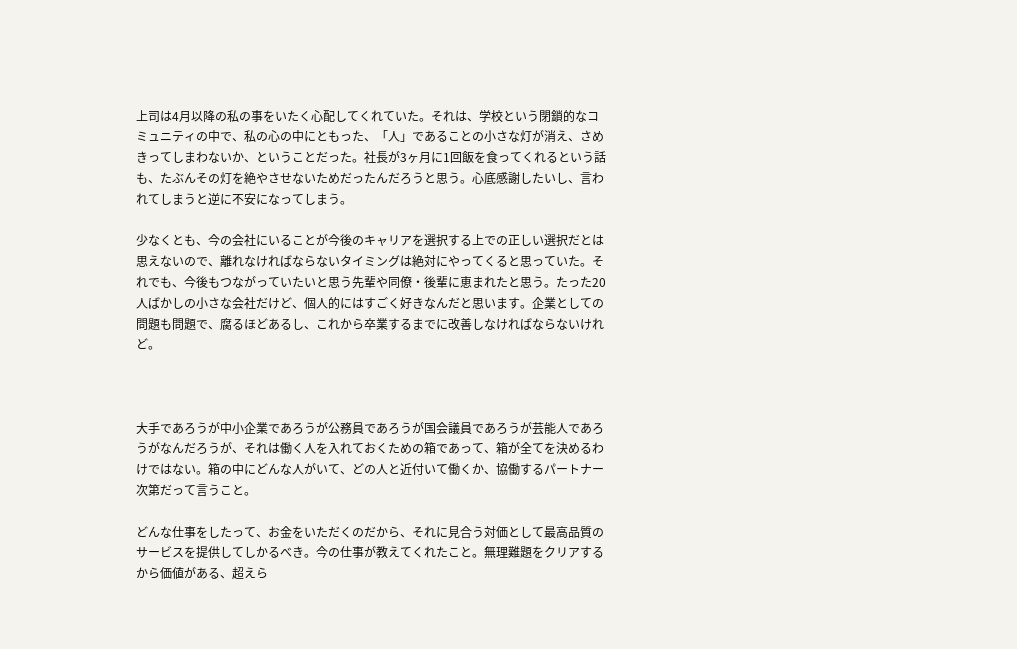上司は4月以降の私の事をいたく心配してくれていた。それは、学校という閉鎖的なコミュニティの中で、私の心の中にともった、「人」であることの小さな灯が消え、さめきってしまわないか、ということだった。社長が3ヶ月に1回飯を食ってくれるという話も、たぶんその灯を絶やさせないためだったんだろうと思う。心底感謝したいし、言われてしまうと逆に不安になってしまう。

少なくとも、今の会社にいることが今後のキャリアを選択する上での正しい選択だとは思えないので、離れなければならないタイミングは絶対にやってくると思っていた。それでも、今後もつながっていたいと思う先輩や同僚・後輩に恵まれたと思う。たった20人ばかしの小さな会社だけど、個人的にはすごく好きなんだと思います。企業としての問題も問題で、腐るほどあるし、これから卒業するまでに改善しなければならないけれど。



大手であろうが中小企業であろうが公務員であろうが国会議員であろうが芸能人であろうがなんだろうが、それは働く人を入れておくための箱であって、箱が全てを決めるわけではない。箱の中にどんな人がいて、どの人と近付いて働くか、協働するパートナー次第だって言うこと。

どんな仕事をしたって、お金をいただくのだから、それに見合う対価として最高品質のサービスを提供してしかるべき。今の仕事が教えてくれたこと。無理難題をクリアするから価値がある、超えら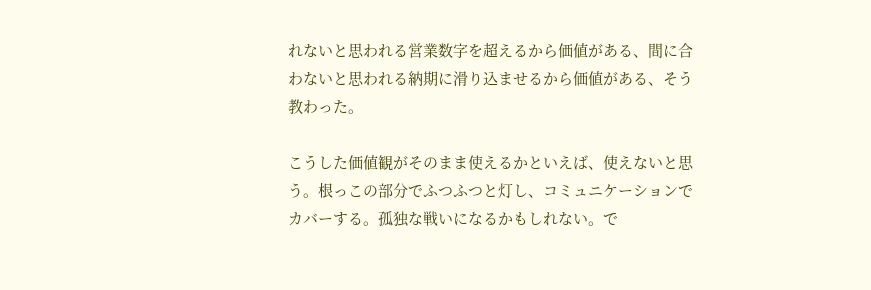れないと思われる営業数字を超えるから価値がある、間に合わないと思われる納期に滑り込ませるから価値がある、そう教わった。

こうした価値観がそのまま使えるかといえば、使えないと思う。根っこの部分でふつふつと灯し、コミュニケーションでカバーする。孤独な戦いになるかもしれない。で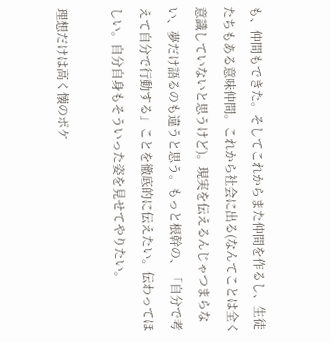も、仲間もできた。そしてこれからまた仲間を作るし、生徒たちもある意味仲間。これから社会に出る(なんてことは全く意識していないと思うけど)。現実を伝えるんじゃつまらない、夢だけ語るのも違うと思う。もっと根幹の、「自分で考えて自分で行動する」ことを徹底的に伝えたい。伝わってほしい。自分自身もそういった姿を見せてやりたい。

理想だけは高く懐のポケ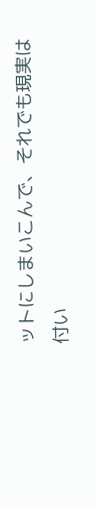ットにしまいこんで、それでも現実は付い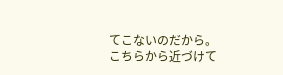てこないのだから。こちらから近づけて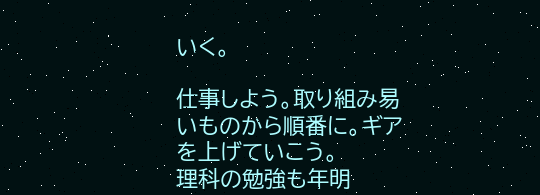いく。

仕事しよう。取り組み易いものから順番に。ギアを上げていこう。
理科の勉強も年明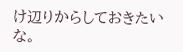け辺りからしておきたいな。